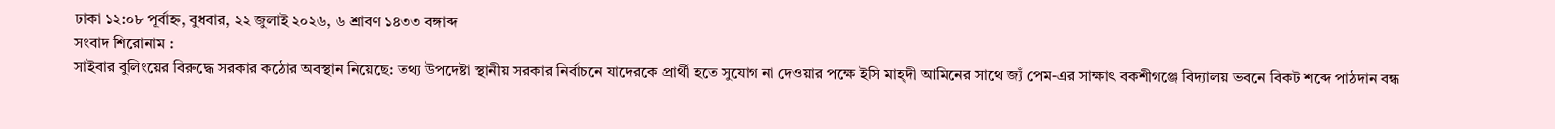ঢাকা ১২:০৮ পূর্বাহ্ন, বুধবার, ২২ জুলাই ২০২৬, ৬ শ্রাবণ ১৪৩৩ বঙ্গাব্দ
সংবাদ শিরোনাম :
সাইবার বুলিংয়ের বিরুদ্ধে সরকার কঠোর অবস্থান নিয়েছে: তথ্য উপদেষ্টা স্থানীয় সরকার নির্বাচনে যাদেরকে প্রার্থী হতে সুযোগ না দেওয়ার পক্ষে ইসি মাহ্দী আমিনের সাথে জ্যঁ পেম-এর সাক্ষাৎ বকশীগঞ্জে বিদ্যালয় ভবনে বিকট শব্দে পাঠদান বন্ধ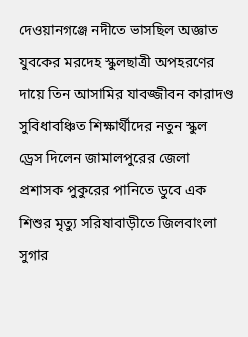দেওয়ানগঞ্জে নদীতে ভাসছিল অজ্ঞাত যুবকের মরদেহ স্কুলছাত্রী অপহরণের দায়ে তিন আসামির যাবজ্জীবন কারাদণ্ড সুবিধাবঞ্চিত শিক্ষার্থীদের নতুন স্কুল ড্রেস দিলেন জামালপুরের জেলা প্রশাসক পুকুরের পানিতে ডুবে এক শিশুর মৃত্যু সরিষাবাড়ীতে জিলবাংলা সুগার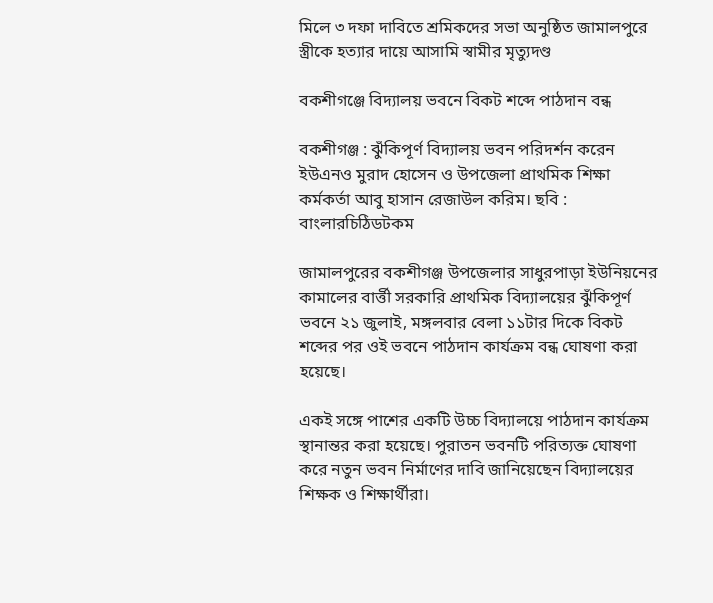মিলে ৩ দফা দাবিতে শ্রমিকদের সভা অনুষ্ঠিত জামালপুরে স্ত্রীকে হত্যার দায়ে আসামি স্বামীর মৃত্যুদণ্ড

বকশীগঞ্জে বিদ্যালয় ভবনে বিকট শব্দে পাঠদান বন্ধ

বকশীগঞ্জ : ঝুঁকিপূর্ণ বিদ্যালয় ভবন পরিদর্শন করেন ইউএনও মুরাদ হোসেন ও উপজেলা প্রাথমিক শিক্ষা কর্মকর্তা আবু হাসান রেজাউল করিম। ছবি : বাংলারচিঠিডটকম

জামালপুরের বকশীগঞ্জ উপজেলার সাধুরপাড়া ইউনিয়নের কামালের বার্ত্তী সরকারি প্রাথমিক বিদ্যালয়ের ঝুঁকিপূর্ণ ভবনে ২১ জুলাই, মঙ্গলবার বেলা ১১টার দিকে বিকট শব্দের পর ওই ভবনে পাঠদান কার্যক্রম বন্ধ ঘোষণা করা হয়েছে।

একই সঙ্গে পাশের একটি উচ্চ বিদ্যালয়ে পাঠদান কার্যক্রম স্থানান্তর করা হয়েছে। পুরাতন ভবনটি পরিত্যক্ত ঘোষণা করে নতুন ভবন নির্মাণের দাবি জানিয়েছেন বিদ্যালয়ের শিক্ষক ও শিক্ষার্থীরা।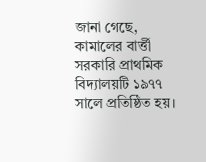জানা গেছে, কামালের বার্ত্তী সরকারি প্রাথমিক বিদ্যালয়টি ১৯৭৭ সালে প্রতিষ্ঠিত হয়।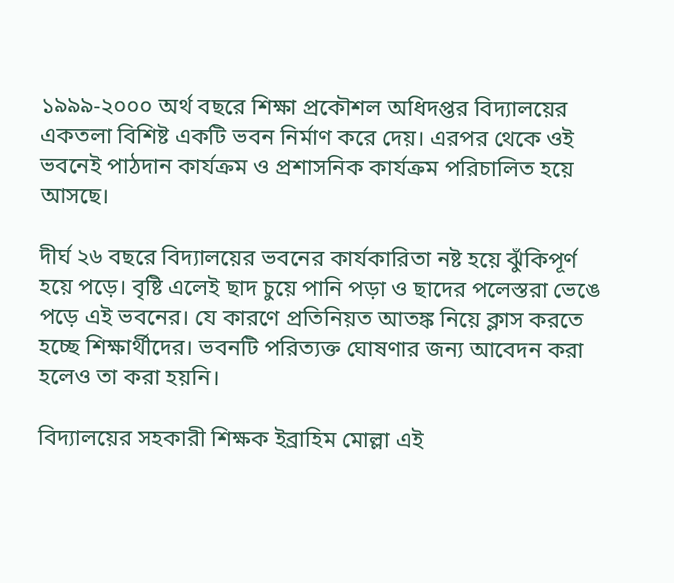১৯৯৯-২০০০ অর্থ বছরে শিক্ষা প্রকৌশল অধিদপ্তর বিদ্যালয়ের একতলা বিশিষ্ট একটি ভবন নির্মাণ করে দেয়। এরপর থেকে ওই ভবনেই পাঠদান কার্যক্রম ও প্রশাসনিক কার্যক্রম পরিচালিত হয়ে আসছে।

দীর্ঘ ২৬ বছরে বিদ্যালয়ের ভবনের কার্যকারিতা নষ্ট হয়ে ঝুঁকিপূর্ণ হয়ে পড়ে। বৃষ্টি এলেই ছাদ চুয়ে পানি পড়া ও ছাদের পলেস্তরা ভেঙে পড়ে এই ভবনের। যে কারণে প্রতিনিয়ত আতঙ্ক নিয়ে ক্লাস করতে হচ্ছে শিক্ষার্থীদের। ভবনটি পরিত্যক্ত ঘোষণার জন্য আবেদন করা হলেও তা করা হয়নি।

বিদ্যালয়ের সহকারী শিক্ষক ইব্রাহিম মোল্লা এই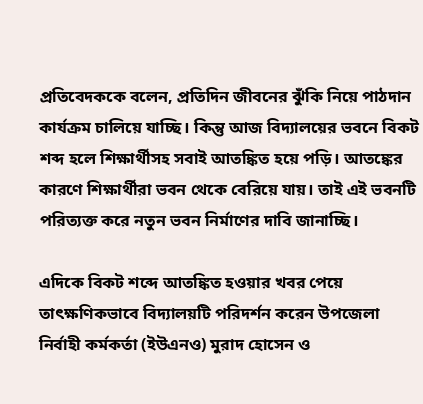প্রতিবেদককে বলেন, প্রতিদিন জীবনের ঝুঁকি নিয়ে পাঠদান কার্যক্রম চালিয়ে যাচ্ছি। কিন্তু আজ বিদ্যালয়ের ভবনে বিকট শব্দ হলে শিক্ষার্থীসহ সবাই আতঙ্কিত হয়ে পড়ি। আতঙ্কের কারণে শিক্ষার্থীরা ভবন থেকে বেরিয়ে যায়। তাই এই ভবনটি পরিত্যক্ত করে নতুন ভবন নির্মাণের দাবি জানাচ্ছি।

এদিকে বিকট শব্দে আতঙ্কিত হওয়ার খবর পেয়ে তাৎক্ষণিকভাবে বিদ্যালয়টি পরিদর্শন করেন উপজেলা নির্বাহী কর্মকর্তা (ইউএনও) মুরাদ হোসেন ও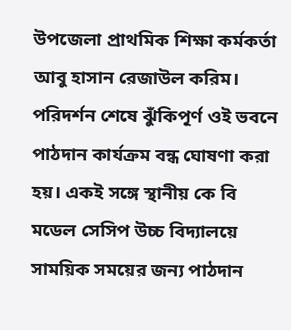উপজেলা প্রাথমিক শিক্ষা কর্মকর্তা আবু হাসান রেজাউল করিম। পরিদর্শন শেষে ঝুঁকিপূর্ণ ওই ভবনে পাঠদান কার্যক্রম বন্ধ ঘোষণা করা হয়। একই সঙ্গে স্থানীয় কে বি মডেল সেসিপ উচ্চ বিদ্যালয়ে সাময়িক সময়ের জন্য পাঠদান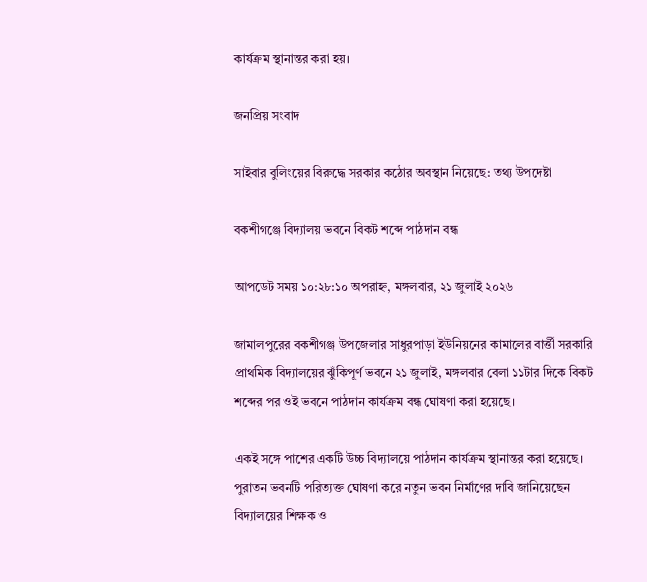কার্যক্রম স্থানান্তর করা হয়।

জনপ্রিয় সংবাদ

সাইবার বুলিংয়ের বিরুদ্ধে সরকার কঠোর অবস্থান নিয়েছে: তথ্য উপদেষ্টা

বকশীগঞ্জে বিদ্যালয় ভবনে বিকট শব্দে পাঠদান বন্ধ

আপডেট সময় ১০:২৮:১০ অপরাহ্ন, মঙ্গলবার, ২১ জুলাই ২০২৬

জামালপুরের বকশীগঞ্জ উপজেলার সাধুরপাড়া ইউনিয়নের কামালের বার্ত্তী সরকারি প্রাথমিক বিদ্যালয়ের ঝুঁকিপূর্ণ ভবনে ২১ জুলাই, মঙ্গলবার বেলা ১১টার দিকে বিকট শব্দের পর ওই ভবনে পাঠদান কার্যক্রম বন্ধ ঘোষণা করা হয়েছে।

একই সঙ্গে পাশের একটি উচ্চ বিদ্যালয়ে পাঠদান কার্যক্রম স্থানান্তর করা হয়েছে। পুরাতন ভবনটি পরিত্যক্ত ঘোষণা করে নতুন ভবন নির্মাণের দাবি জানিয়েছেন বিদ্যালয়ের শিক্ষক ও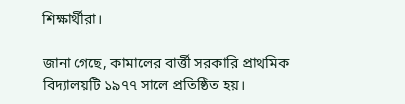শিক্ষার্থীরা।

জানা গেছে, কামালের বার্ত্তী সরকারি প্রাথমিক বিদ্যালয়টি ১৯৭৭ সালে প্রতিষ্ঠিত হয়।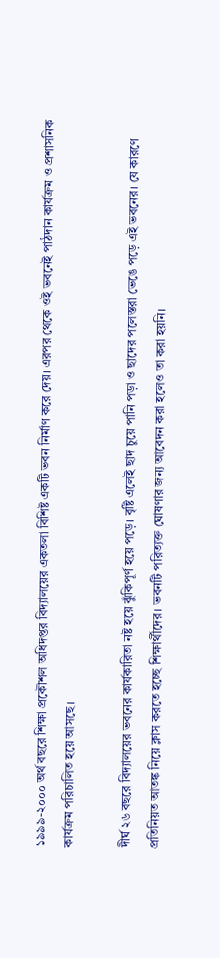১৯৯৯-২০০০ অর্থ বছরে শিক্ষা প্রকৌশল অধিদপ্তর বিদ্যালয়ের একতলা বিশিষ্ট একটি ভবন নির্মাণ করে দেয়। এরপর থেকে ওই ভবনেই পাঠদান কার্যক্রম ও প্রশাসনিক কার্যক্রম পরিচালিত হয়ে আসছে।

দীর্ঘ ২৬ বছরে বিদ্যালয়ের ভবনের কার্যকারিতা নষ্ট হয়ে ঝুঁকিপূর্ণ হয়ে পড়ে। বৃষ্টি এলেই ছাদ চুয়ে পানি পড়া ও ছাদের পলেস্তরা ভেঙে পড়ে এই ভবনের। যে কারণে প্রতিনিয়ত আতঙ্ক নিয়ে ক্লাস করতে হচ্ছে শিক্ষার্থীদের। ভবনটি পরিত্যক্ত ঘোষণার জন্য আবেদন করা হলেও তা করা হয়নি।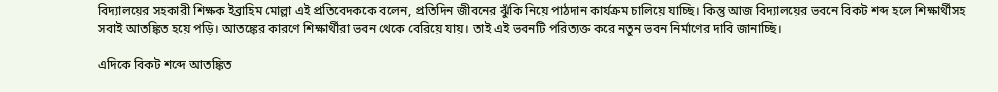বিদ্যালয়ের সহকারী শিক্ষক ইব্রাহিম মোল্লা এই প্রতিবেদককে বলেন, প্রতিদিন জীবনের ঝুঁকি নিয়ে পাঠদান কার্যক্রম চালিয়ে যাচ্ছি। কিন্তু আজ বিদ্যালয়ের ভবনে বিকট শব্দ হলে শিক্ষার্থীসহ সবাই আতঙ্কিত হয়ে পড়ি। আতঙ্কের কারণে শিক্ষার্থীরা ভবন থেকে বেরিয়ে যায়। তাই এই ভবনটি পরিত্যক্ত করে নতুন ভবন নির্মাণের দাবি জানাচ্ছি।

এদিকে বিকট শব্দে আতঙ্কিত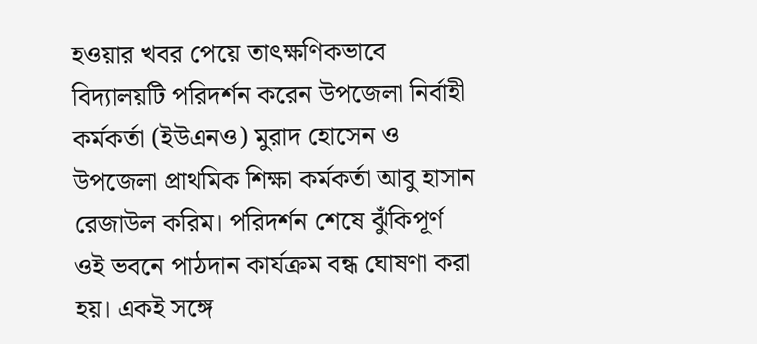হওয়ার খবর পেয়ে তাৎক্ষণিকভাবে বিদ্যালয়টি পরিদর্শন করেন উপজেলা নির্বাহী কর্মকর্তা (ইউএনও) মুরাদ হোসেন ও উপজেলা প্রাথমিক শিক্ষা কর্মকর্তা আবু হাসান রেজাউল করিম। পরিদর্শন শেষে ঝুঁকিপূর্ণ ওই ভবনে পাঠদান কার্যক্রম বন্ধ ঘোষণা করা হয়। একই সঙ্গে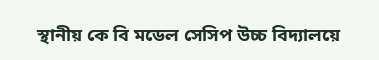স্থানীয় কে বি মডেল সেসিপ উচ্চ বিদ্যালয়ে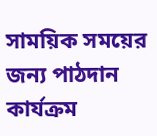সাময়িক সময়ের জন্য পাঠদান কার্যক্রম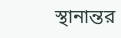স্থানান্তর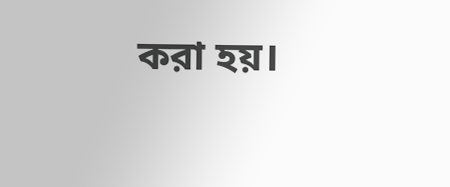করা হয়।